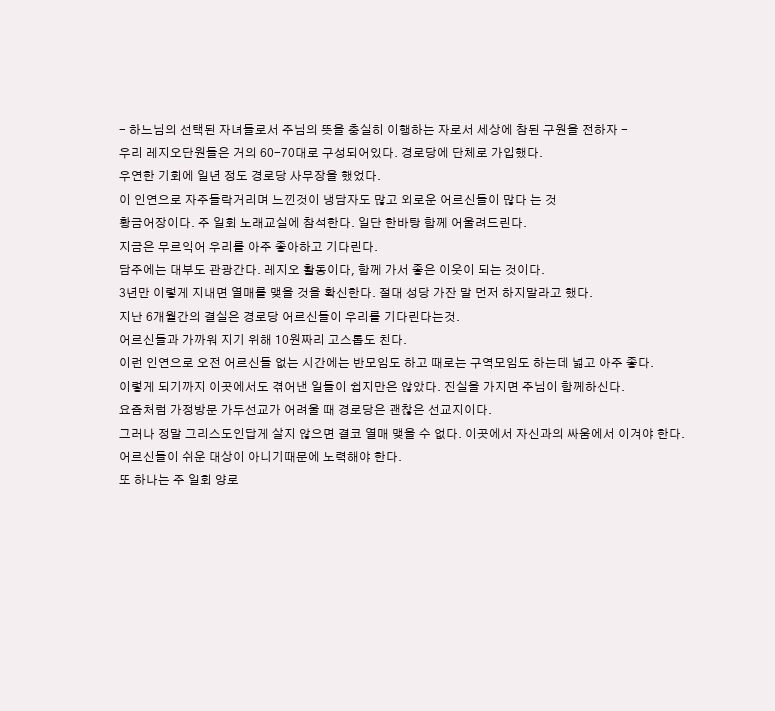- 하느님의 선택된 자녀들로서 주님의 뜻을 충실히 이행하는 자로서 세상에 참된 구원을 전하자 -
우리 레지오단원들은 거의 60-70대로 구성되어있다. 경로당에 단체로 가입했다.
우연한 기회에 일년 정도 경로당 사무장을 했었다.
이 인연으로 자주들락거리며 느낀것이 냉담자도 많고 외로운 어르신들이 많다 는 것
황금어장이다. 주 일회 노래교실에 참석한다. 일단 한바탕 함께 어울려드린다.
지금은 무르익어 우리를 아주 좋아하고 기다린다.
담주에는 대부도 관광간다. 레지오 활동이다, 함께 가서 좋은 이웃이 되는 것이다.
3년만 이렇게 지내면 열매를 맺을 것을 확신한다. 절대 성당 가잔 말 먼저 하지말라고 했다.
지난 6개월간의 결실은 경로당 어르신들이 우리를 기다린다는것.
어르신들과 가까워 지기 위해 10원짜리 고스톱도 친다.
이런 인연으로 오전 어르신들 없는 시간에는 반모임도 하고 때로는 구역모임도 하는데 넓고 아주 좋다.
이렇게 되기까지 이곳에서도 겪어낸 일들이 쉽지만은 않았다. 진실을 가지면 주님이 함께하신다.
요즘처럼 가정방문 가두선교가 어려울 때 경로당은 괜찮은 선교지이다.
그러나 정말 그리스도인답게 살지 않으면 결코 열매 맺을 수 없다. 이곳에서 자신과의 싸움에서 이겨야 한다.
어르신들이 쉬운 대상이 아니기때문에 노력해야 한다.
또 하나는 주 일회 양로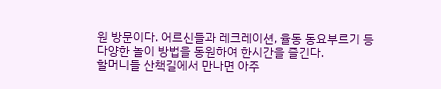원 방문이다. 어르신들과 레크레이션, 율동 동요부르기 등
다양한 놀이 방법을 동원하여 한시간을 즐긴다.
할머니들 산책길에서 만나면 아주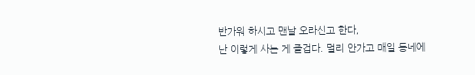반가워 하시고 맨날 오라신고 한다,
난 이렇게 사는 게 즐겁다. 멀리 안가고 매일 동네에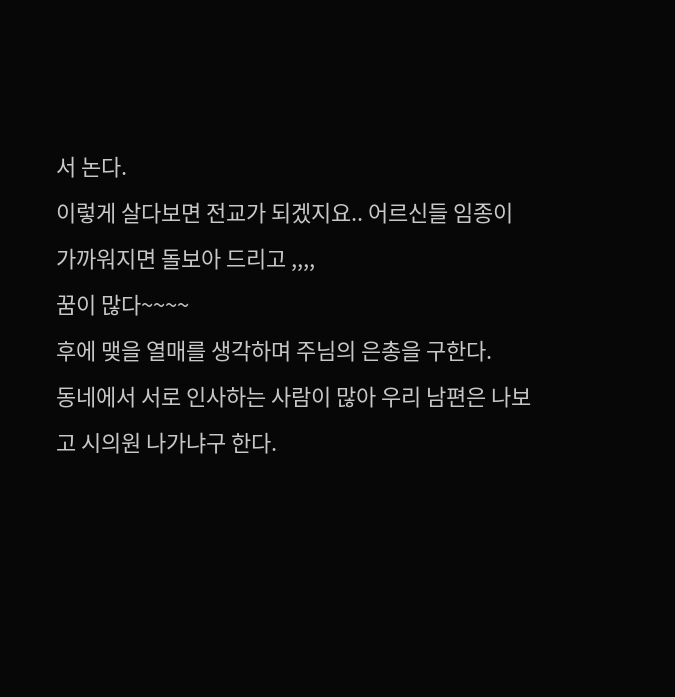서 논다.
이렇게 살다보면 전교가 되겠지요.. 어르신들 임종이 가까워지면 돌보아 드리고 ,,,,
꿈이 많다~~~~
후에 맺을 열매를 생각하며 주님의 은총을 구한다.
동네에서 서로 인사하는 사람이 많아 우리 남편은 나보고 시의원 나가냐구 한다.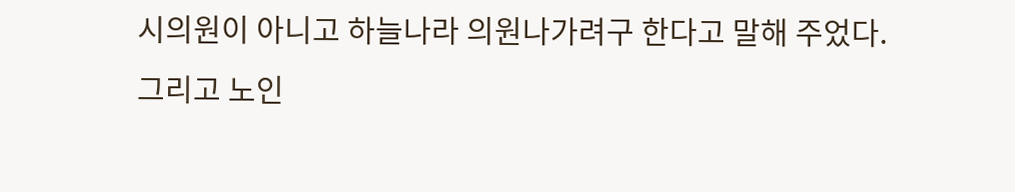시의원이 아니고 하늘나라 의원나가려구 한다고 말해 주었다.
그리고 노인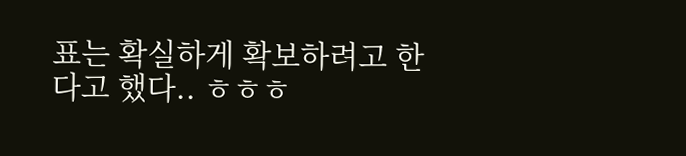표는 확실하게 확보하려고 한다고 했다.. ㅎㅎㅎ